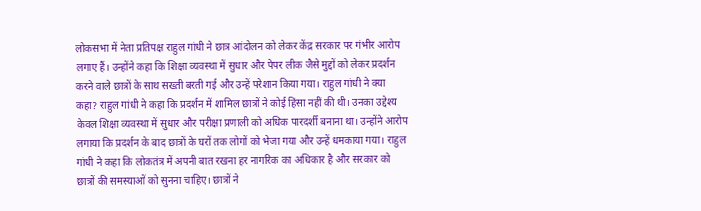लोकसभा में नेता प्रतिपक्ष राहुल गांधी ने छात्र आंदोलन को लेकर केंद्र सरकार पर गंभीर आरोप लगाए हैं। उन्होंने कहा कि शिक्षा व्यवस्था में सुधार और पेपर लीक जैसे मुद्दों को लेकर प्रदर्शन करने वाले छात्रों के साथ सख्ती बरती गई और उन्हें परेशान किया गया। राहुल गांधी ने क्या कहा? राहुल गांधी ने कहा कि प्रदर्शन में शामिल छात्रों ने कोई हिंसा नहीं की थी। उनका उद्देश्य केवल शिक्षा व्यवस्था में सुधार और परीक्षा प्रणाली को अधिक पारदर्शी बनाना था। उन्होंने आरोप लगाया कि प्रदर्शन के बाद छात्रों के घरों तक लोगों को भेजा गया और उन्हें धमकाया गया। राहुल गांधी ने कहा कि लोकतंत्र में अपनी बात रखना हर नागरिक का अधिकार है और सरकार को छात्रों की समस्याओं को सुनना चाहिए। छात्रों ने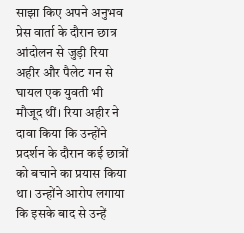साझा किए अपने अनुभव प्रेस वार्ता के दौरान छात्र आंदोलन से जुड़ी रिया अहीर और पैलेट गन से घायल एक युवती भी मौजूद थीं। रिया अहीर ने दावा किया कि उन्होंने प्रदर्शन के दौरान कई छात्रों को बचाने का प्रयास किया था। उन्होंने आरोप लगाया कि इसके बाद से उन्हें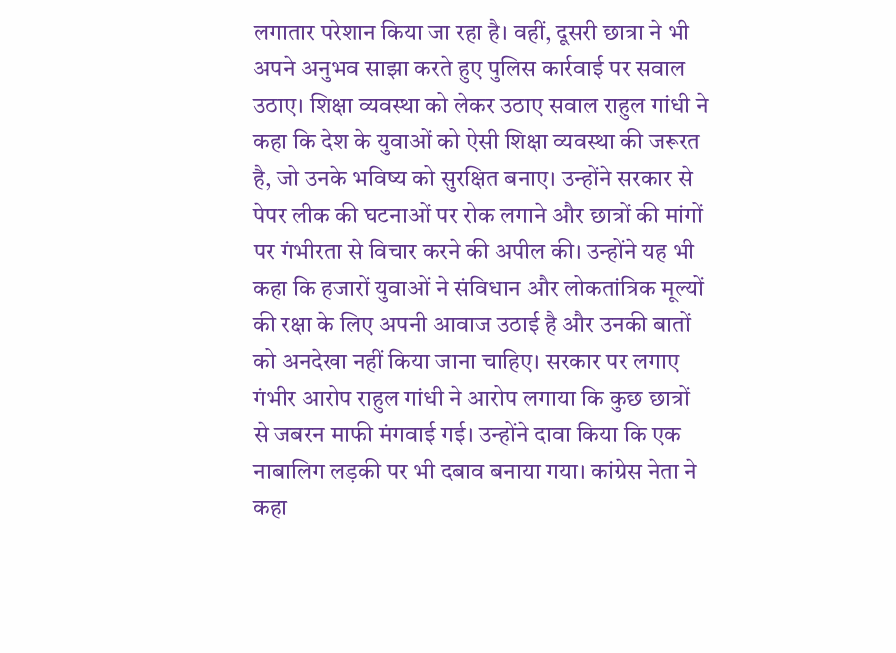लगातार परेशान किया जा रहा है। वहीं, दूसरी छात्रा ने भी अपने अनुभव साझा करते हुए पुलिस कार्रवाई पर सवाल उठाए। शिक्षा व्यवस्था को लेकर उठाए सवाल राहुल गांधी ने कहा कि देश के युवाओं को ऐसी शिक्षा व्यवस्था की जरूरत है, जो उनके भविष्य को सुरक्षित बनाए। उन्होंने सरकार से पेपर लीक की घटनाओं पर रोक लगाने और छात्रों की मांगों पर गंभीरता से विचार करने की अपील की। उन्होंने यह भी कहा कि हजारों युवाओं ने संविधान और लोकतांत्रिक मूल्यों की रक्षा के लिए अपनी आवाज उठाई है और उनकी बातों को अनदेखा नहीं किया जाना चाहिए। सरकार पर लगाए गंभीर आरोप राहुल गांधी ने आरोप लगाया कि कुछ छात्रों से जबरन माफी मंगवाई गई। उन्होंने दावा किया कि एक नाबालिग लड़की पर भी दबाव बनाया गया। कांग्रेस नेता ने कहा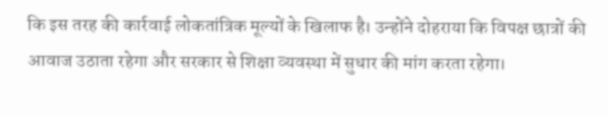कि इस तरह की कार्रवाई लोकतांत्रिक मूल्यों के खिलाफ है। उन्होंने दोहराया कि विपक्ष छात्रों की आवाज उठाता रहेगा और सरकार से शिक्षा व्यवस्था में सुधार की मांग करता रहेगा।